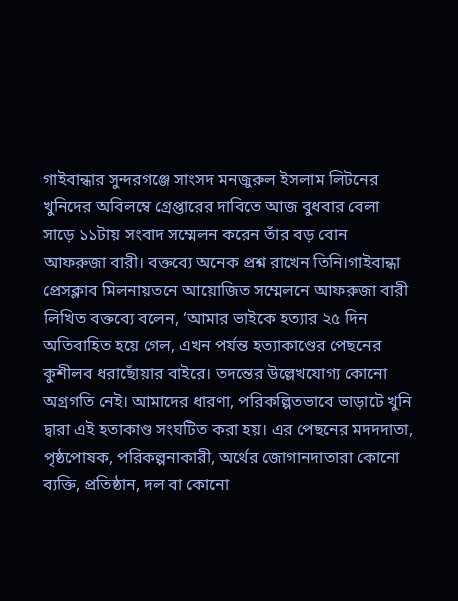গাইবান্ধার সুন্দরগঞ্জে সাংসদ মনজুরুল ইসলাম লিটনের খুনিদের অবিলম্বে গ্রেপ্তারের দাবিতে আজ বুধবার বেলা সাড়ে ১১টায় সংবাদ সম্মেলন করেন তাঁর বড় বোন আফরুজা বারী। বক্তব্যে অনেক প্রশ্ন রাখেন তিনি।গাইবান্ধা প্রেসক্লাব মিলনায়তনে আয়োজিত সম্মেলনে আফরুজা বারী লিখিত বক্তব্যে বলেন, ‘আমার ভাইকে হত্যার ২৫ দিন অতিবাহিত হয়ে গেল, এখন পর্যন্ত হত্যাকাণ্ডের পেছনের কুশীলব ধরাছোঁয়ার বাইরে। তদন্তের উল্লেখযোগ্য কোনো অগ্রগতি নেই। আমাদের ধারণা, পরিকল্পিতভাবে ভাড়াটে খুনি দ্বারা এই হতাকাণ্ড সংঘটিত করা হয়। এর পেছনের মদদদাতা, পৃষ্ঠপোষক, পরিকল্পনাকারী, অর্থের জোগানদাতারা কোনো ব্যক্তি, প্রতিষ্ঠান, দল বা কোনো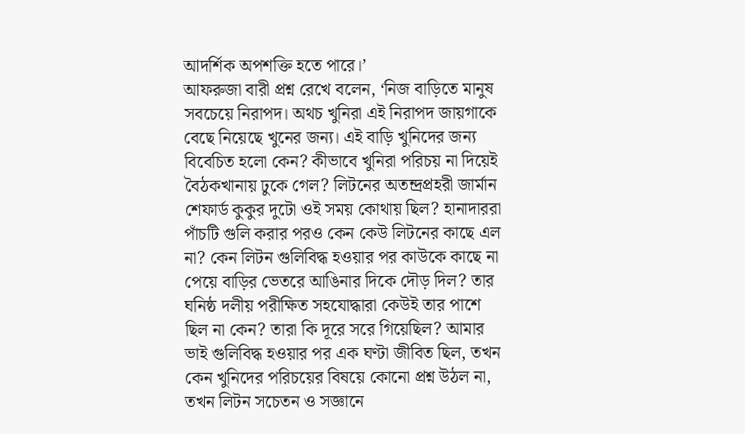আদর্শিক অপশক্তি হতে পারে।’
আফরুজা বারী প্রশ্ন রেখে বলেন, ‘নিজ বাড়িতে মানুষ সবচেয়ে নিরাপদ। অথচ খুনিরা এই নিরাপদ জায়গাকে বেছে নিয়েছে খুনের জন্য। এই বাড়ি খুনিদের জন্য বিবেচিত হলো কেন? কীভাবে খুনিরা পরিচয় না দিয়েই বৈঠকখানায় ঢুকে গেল? লিটনের অতন্দ্রপ্রহরী জার্মান শেফার্ড কুকুর দুটো ওই সময় কোথায় ছিল? হানাদাররা পাঁচটি গুলি করার পরও কেন কেউ লিটনের কাছে এল না? কেন লিটন গুলিবিদ্ধ হওয়ার পর কাউকে কাছে না পেয়ে বাড়ির ভেতরে আঙিনার দিকে দৌড় দিল? তার ঘনিষ্ঠ দলীয় পরীক্ষিত সহযোদ্ধারা কেউই তার পাশে ছিল না কেন? তারা কি দূরে সরে গিয়েছিল? আমার ভাই গুলিবিদ্ধ হওয়ার পর এক ঘণ্টা জীবিত ছিল, তখন কেন খুনিদের পরিচয়ের বিষয়ে কোনো প্রশ্ন উঠল না, তখন লিটন সচেতন ও সজ্ঞানে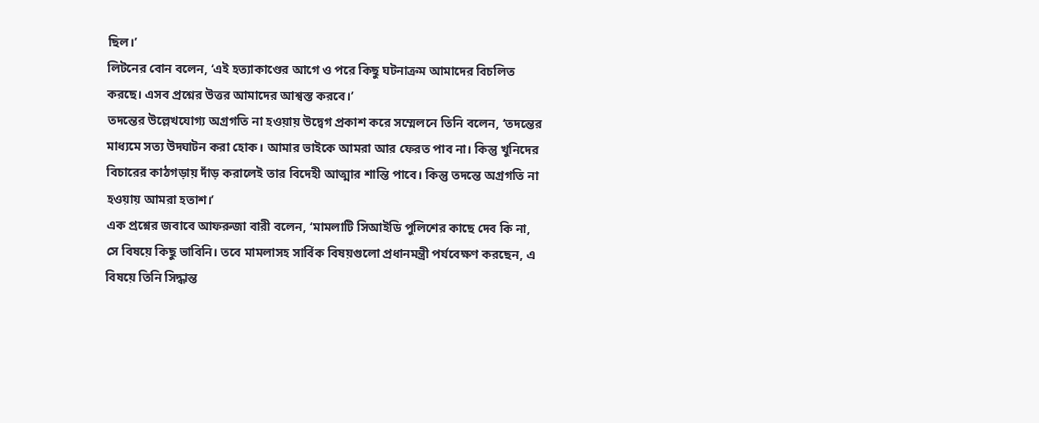ছিল।’
লিটনের বোন বলেন, ‘এই হত্যাকাণ্ডের আগে ও পরে কিছু ঘটনাক্রম আমাদের বিচলিত করছে। এসব প্রশ্নের উত্তর আমাদের আশ্বস্ত করবে।’
তদন্তের উল্লেখযোগ্য অগ্রগতি না হওয়ায় উদ্বেগ প্রকাশ করে সম্মেলনে তিনি বলেন, ‘তদন্তের মাধ্যমে সত্য উদ্ঘাটন করা হোক। আমার ভাইকে আমরা আর ফেরত পাব না। কিন্তু খুনিদের বিচারের কাঠগড়ায় দাঁড় করালেই তার বিদেহী আত্মার শান্তি পাবে। কিন্তু তদন্তে অগ্রগতি না হওয়ায় আমরা হতাশ।’
এক প্রশ্নের জবাবে আফরুজা বারী বলেন, ‘মামলাটি সিআইডি পুলিশের কাছে দেব কি না, সে বিষয়ে কিছু ভাবিনি। তবে মামলাসহ সার্বিক বিষয়গুলো প্রধানমন্ত্রী পর্যবেক্ষণ করছেন, এ বিষয়ে তিনি সিদ্ধান্ত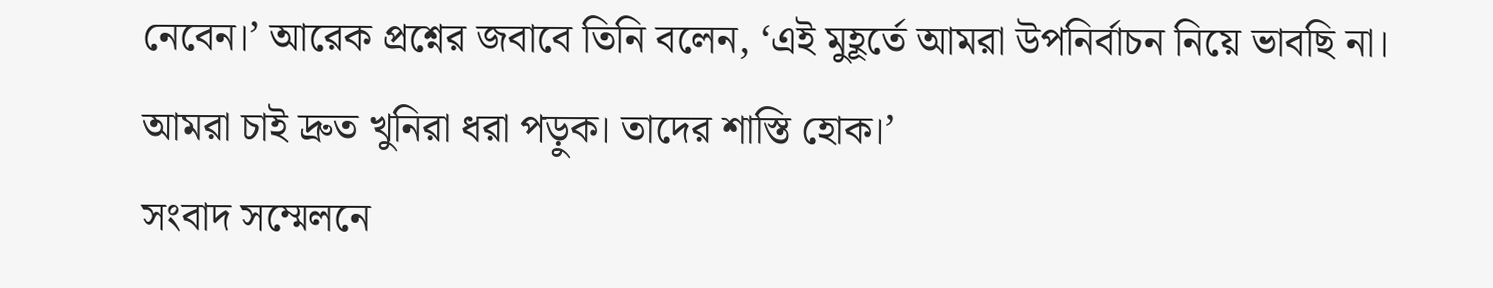নেবেন।’ আরেক প্রশ্নের জবাবে তিনি বলেন, ‘এই মুহূর্তে আমরা উপনির্বাচন নিয়ে ভাবছি না। আমরা চাই দ্রুত খুনিরা ধরা পড়ুক। তাদের শাস্তি হোক।’
সংবাদ সম্মেলনে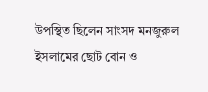উপস্থিত ছিলেন সাংসদ মনজুরুল ইসলামের ছোট বোন ও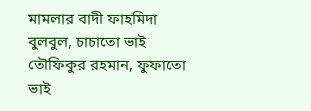মামলার বাদী ফাহমিদা বুলবুল, চাচাতো ভাই তৌফিকুর রহমান, ফুফাতো ভাই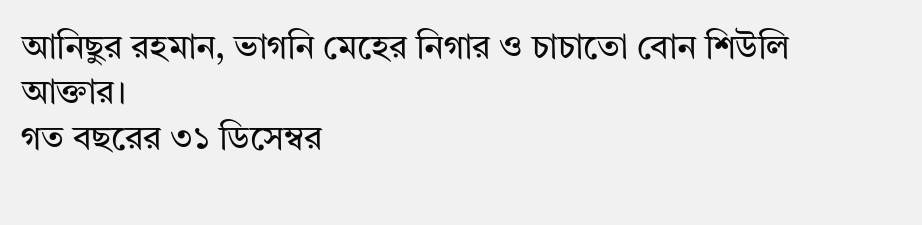আনিছুর রহমান, ভাগনি মেহের নিগার ও চাচাতো বোন শিউলি আক্তার।
গত বছরের ৩১ ডিসেম্বর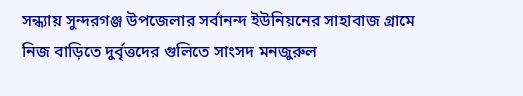সন্ধ্যায় সুন্দরগঞ্জ উপজেলার সর্বানন্দ ইউনিয়নের সাহাবাজ গ্রামে নিজ বাড়িতে দুর্বৃত্তদের গুলিতে সাংসদ মনজুরুল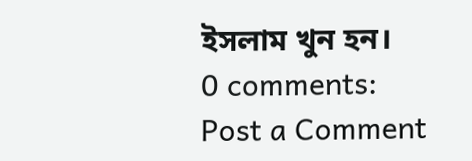ইসলাম খুন হন।
0 comments:
Post a Comment